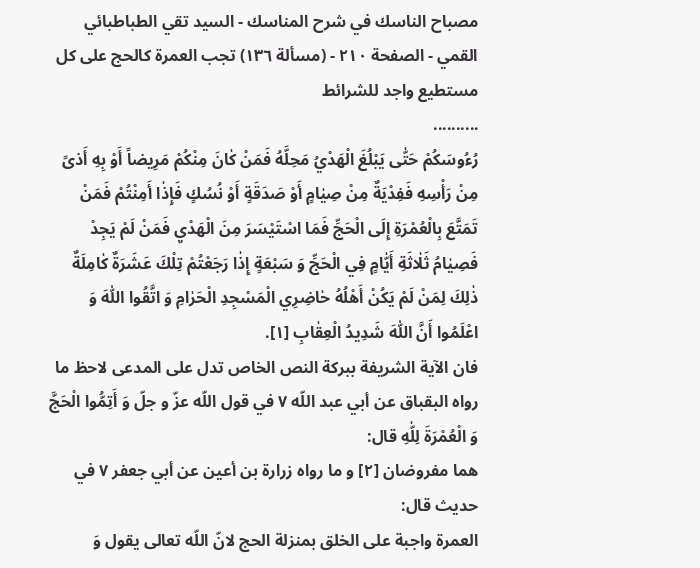مصباح الناسك في شرح المناسك - السيد تقي الطباطبائي القمي - الصفحة ٢١٠ - (مسألة ١٣٦) تجب العمرة كالحج على كل مستطيع واجد للشرائط
..........
رُءُوسَكُمْ حَتّٰى يَبْلُغَ الْهَدْيُ مَحِلَّهُ فَمَنْ كٰانَ مِنْكُمْ مَرِيضاً أَوْ بِهِ أَذىً مِنْ رَأْسِهِ فَفِدْيَةٌ مِنْ صِيٰامٍ أَوْ صَدَقَةٍ أَوْ نُسُكٍ فَإِذٰا أَمِنْتُمْ فَمَنْ تَمَتَّعَ بِالْعُمْرَةِ إِلَى الْحَجِّ فَمَا اسْتَيْسَرَ مِنَ الْهَدْيِ فَمَنْ لَمْ يَجِدْ فَصِيٰامُ ثَلٰاثَةِ أَيّٰامٍ فِي الْحَجِّ وَ سَبْعَةٍ إِذٰا رَجَعْتُمْ تِلْكَ عَشَرَةٌ كٰامِلَةٌ ذٰلِكَ لِمَنْ لَمْ يَكُنْ أَهْلُهُ حٰاضِرِي الْمَسْجِدِ الْحَرٰامِ وَ اتَّقُوا اللّٰهَ وَ اعْلَمُوا أَنَّ اللّٰهَ شَدِيدُ الْعِقٰابِ [١].
فان الآية الشريفة ببركة النص الخاص تدل على المدعى لاحظ ما رواه البقباق عن أبي عبد اللّه ٧ في قول اللّه عزّ و جلّ وَ أَتِمُّوا الْحَجَّ وَ الْعُمْرَةَ لِلّٰهِ قال:
هما مفروضان [٢] و ما رواه زرارة بن أعين عن أبي جعفر ٧ في حديث قال:
العمرة واجبة على الخلق بمنزلة الحج لانّ اللّه تعالى يقول وَ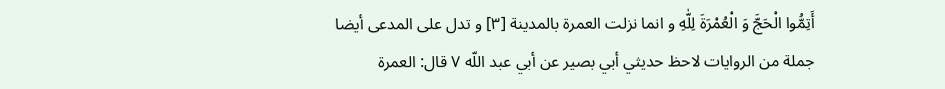أَتِمُّوا الْحَجَّ وَ الْعُمْرَةَ لِلّٰهِ و انما نزلت العمرة بالمدينة [٣] و تدل على المدعى أيضا جملة من الروايات لاحظ حديثي أبي بصير عن أبي عبد اللّه ٧ قال: العمرة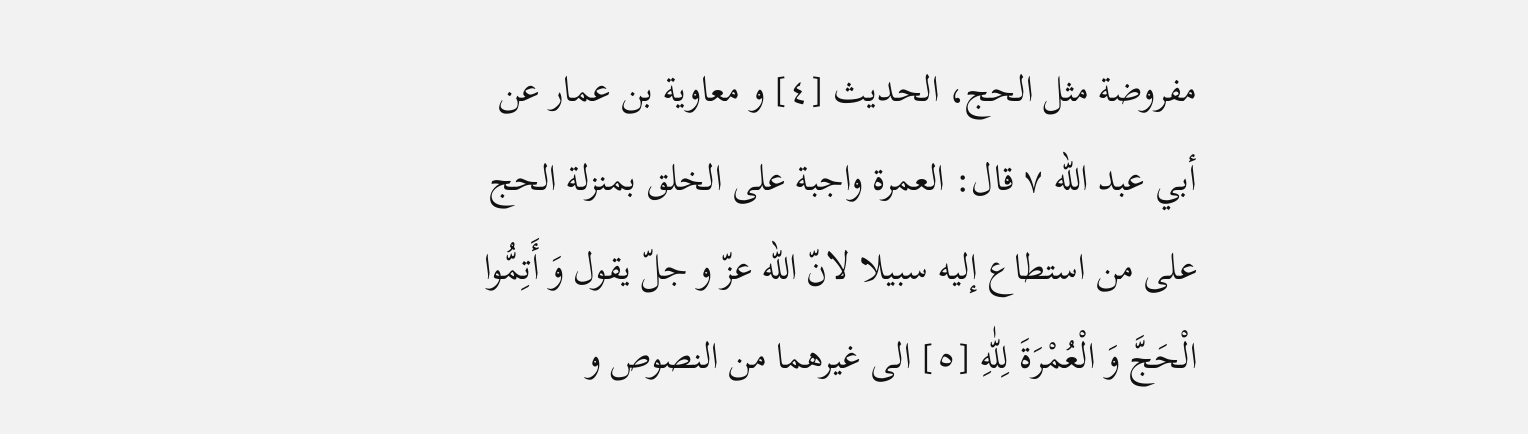مفروضة مثل الحج، الحديث [٤] و معاوية بن عمار عن أبي عبد اللّه ٧ قال: العمرة واجبة على الخلق بمنزلة الحج على من استطاع إليه سبيلا لانّ اللّه عزّ و جلّ يقول وَ أَتِمُّوا الْحَجَّ وَ الْعُمْرَةَ لِلّٰهِ [٥] الى غيرهما من النصوص و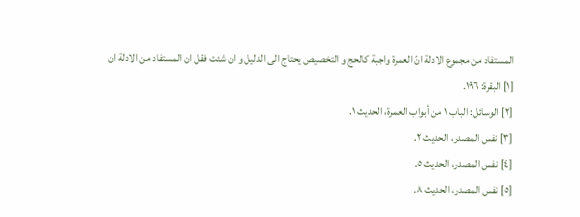المستفاد من مجموع الادلة انّ العمرة واجبة كالحج و التخصيص يحتاج الى الدليل و ان شئت فقل ان المستفاد من الادلة ان
[١] البقرة: ١٩٦.
[٢] الوسائل: الباب ١ من أبواب العمرة، الحديث ١.
[٣] نفس المصدر، الحديث ٢.
[٤] نفس المصدر، الحديث ٥.
[٥] نفس المصدر، الحديث ٨.